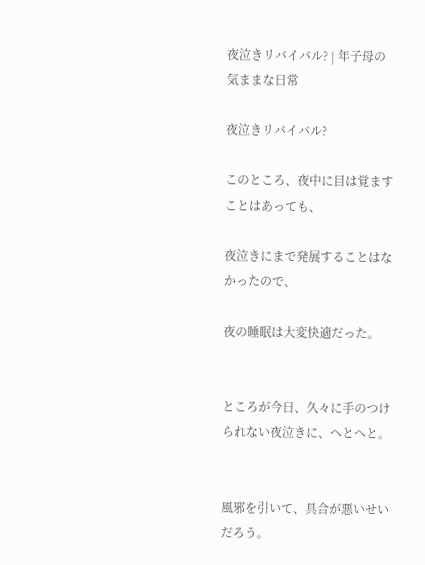夜泣きリバイバル? | 年子母の気ままな日常

夜泣きリバイバル?

このところ、夜中に目は覚ますことはあっても、

夜泣きにまで発展することはなかったので、

夜の睡眠は大変快適だった。


ところが今日、久々に手のつけられない夜泣きに、へとへと。


風邪を引いて、具合が悪いせいだろう。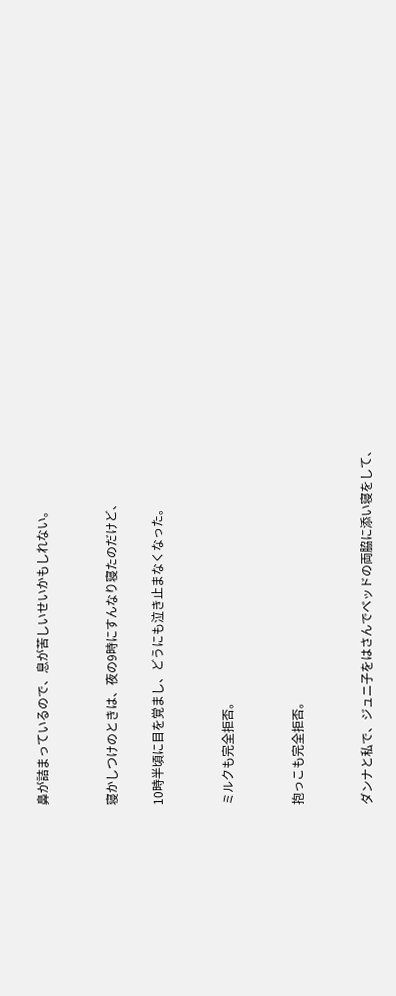鼻が詰まっているので、息が苦しいせいかもしれない。


寝かしつけのときは、夜の9時にすんなり寝たのだけど、

10時半頃に目を覚まし、どうにも泣き止まなくなった。


ミルクも完全拒否。


抱っこも完全拒否。


ダンナと私で、ジュニ子をはさんでベッドの両脇に添い寝をして、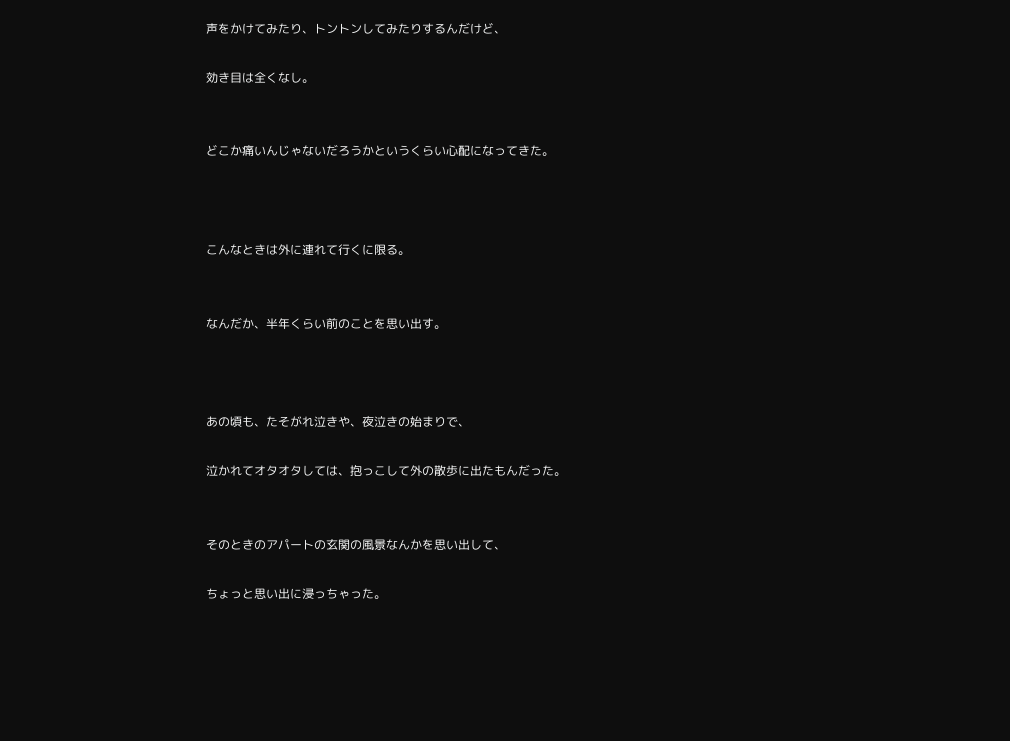声をかけてみたり、トントンしてみたりするんだけど、

効き目は全くなし。


どこか痛いんじゃないだろうかというくらい心配になってきた。



こんなときは外に連れて行くに限る。


なんだか、半年くらい前のことを思い出す。



あの頃も、たそがれ泣きや、夜泣きの始まりで、

泣かれてオタオタしては、抱っこして外の散歩に出たもんだった。


そのときのアパートの玄関の風景なんかを思い出して、

ちょっと思い出に浸っちゃった。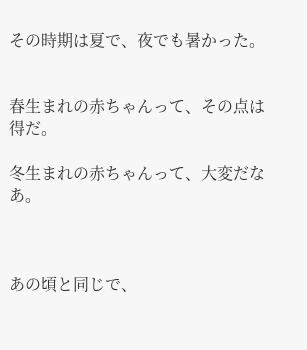その時期は夏で、夜でも暑かった。


春生まれの赤ちゃんって、その点は得だ。

冬生まれの赤ちゃんって、大変だなあ。



あの頃と同じで、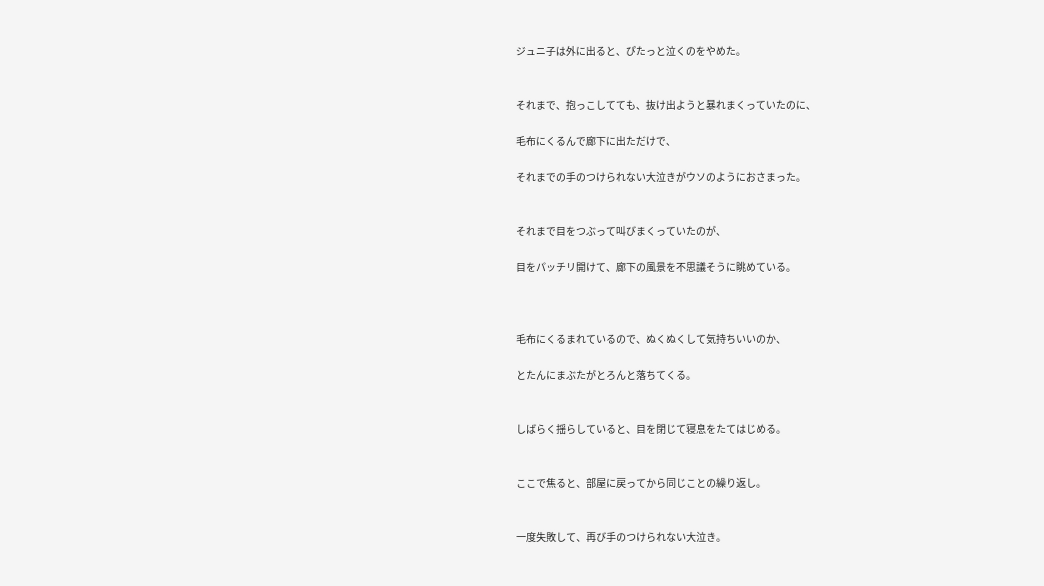ジュニ子は外に出ると、ぴたっと泣くのをやめた。


それまで、抱っこしてても、抜け出ようと暴れまくっていたのに、

毛布にくるんで廊下に出ただけで、

それまでの手のつけられない大泣きがウソのようにおさまった。


それまで目をつぶって叫びまくっていたのが、

目をパッチリ開けて、廊下の風景を不思議そうに眺めている。



毛布にくるまれているので、ぬくぬくして気持ちいいのか、

とたんにまぶたがとろんと落ちてくる。


しばらく揺らしていると、目を閉じて寝息をたてはじめる。


ここで焦ると、部屋に戻ってから同じことの繰り返し。


一度失敗して、再び手のつけられない大泣き。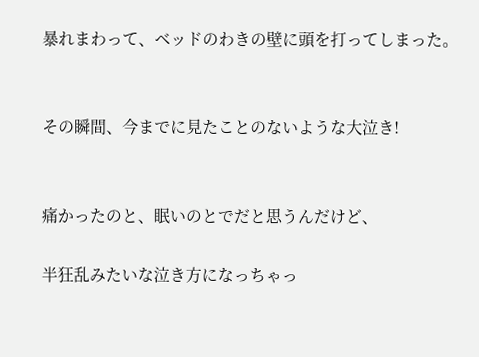暴れまわって、ベッドのわきの壁に頭を打ってしまった。


その瞬間、今までに見たことのないような大泣き!


痛かったのと、眠いのとでだと思うんだけど、

半狂乱みたいな泣き方になっちゃっ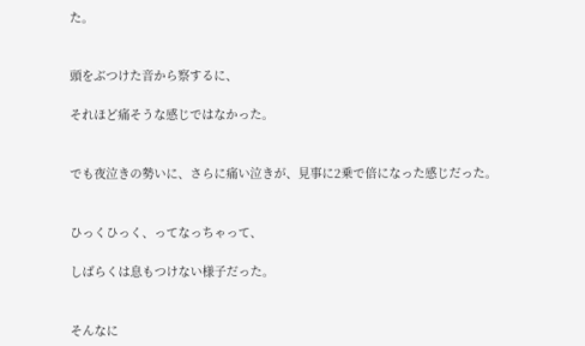た。


頭をぶつけた音から察するに、

それほど痛そうな感じではなかった。


でも夜泣きの勢いに、さらに痛い泣きが、見事に2乗で倍になった感じだった。


ひっくひっく、ってなっちゃって、

しばらくは息もつけない様子だった。


そんなに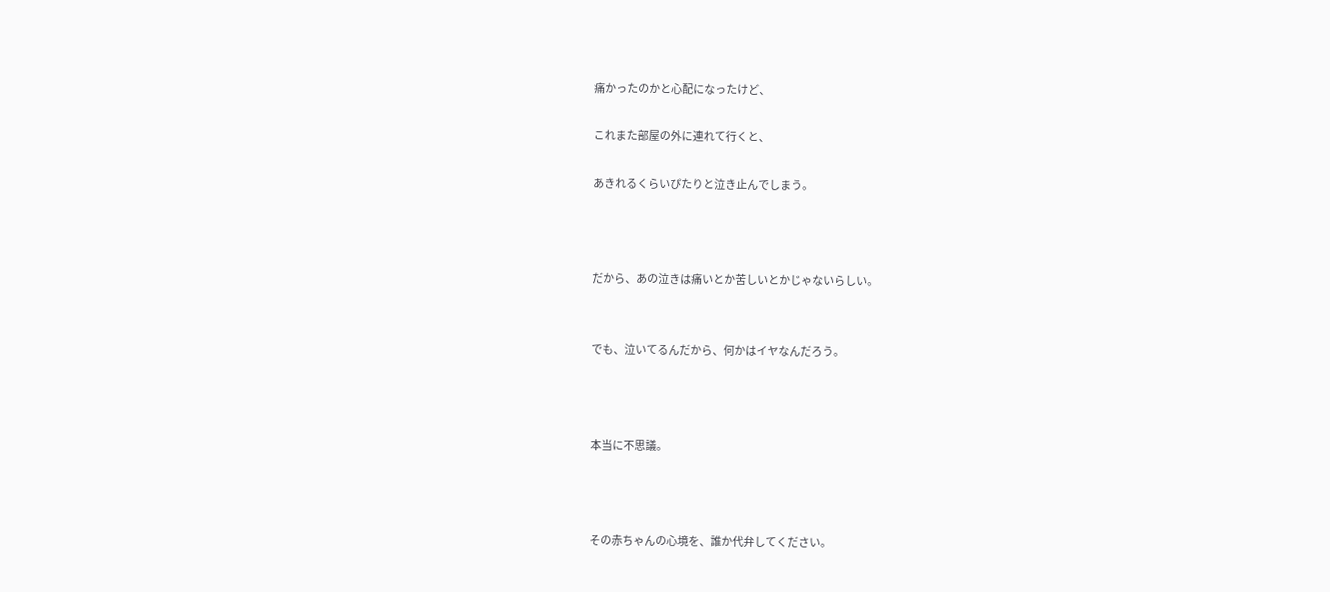痛かったのかと心配になったけど、

これまた部屋の外に連れて行くと、

あきれるくらいぴたりと泣き止んでしまう。



だから、あの泣きは痛いとか苦しいとかじゃないらしい。


でも、泣いてるんだから、何かはイヤなんだろう。



本当に不思議。



その赤ちゃんの心境を、誰か代弁してください。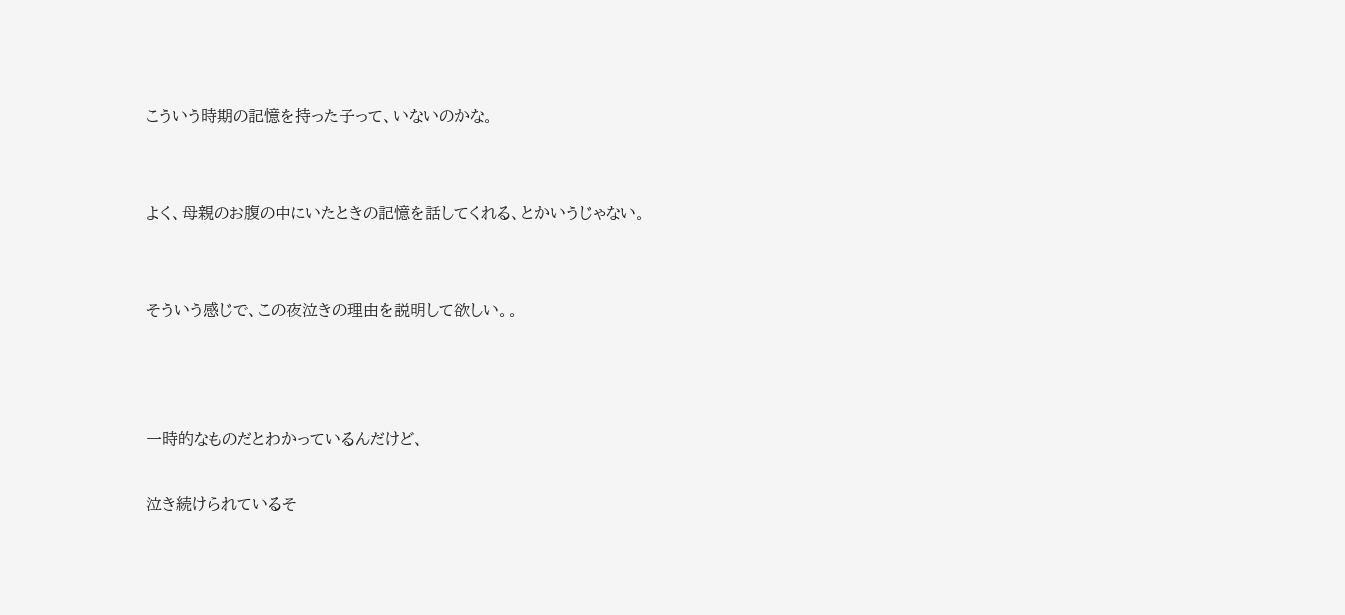こういう時期の記憶を持った子って、いないのかな。


よく、母親のお腹の中にいたときの記憶を話してくれる、とかいうじゃない。


そういう感じで、この夜泣きの理由を説明して欲しい。。



一時的なものだとわかっているんだけど、

泣き続けられているそ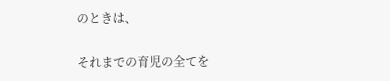のときは、

それまでの育児の全てを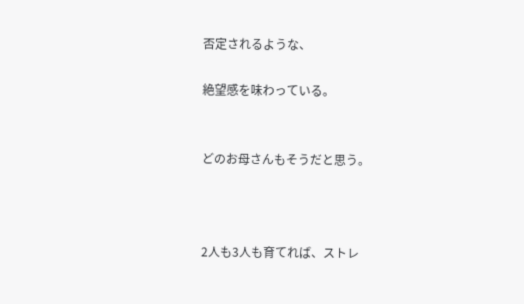否定されるような、

絶望感を味わっている。


どのお母さんもそうだと思う。



2人も3人も育てれば、ストレ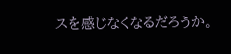スを感じなくなるだろうか。